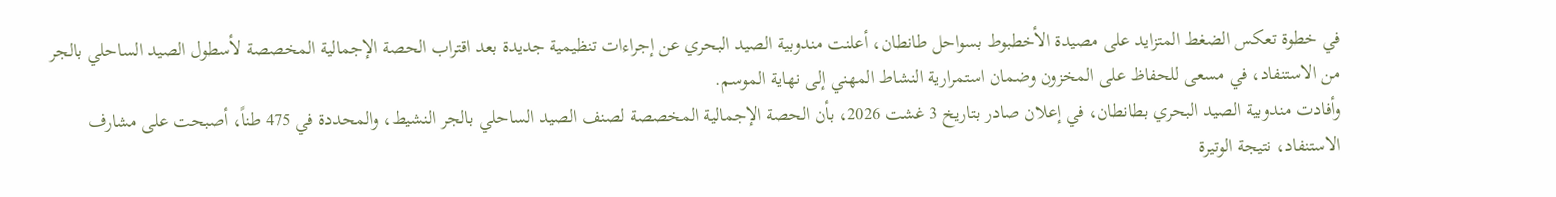في خطوة تعكس الضغط المتزايد على مصيدة الأخطبوط بسواحل طانطان، أعلنت مندوبية الصيد البحري عن إجراءات تنظيمية جديدة بعد اقتراب الحصة الإجمالية المخصصة لأسطول الصيد الساحلي بالجر من الاستنفاد، في مسعى للحفاظ على المخزون وضمان استمرارية النشاط المهني إلى نهاية الموسم.
وأفادت مندوبية الصيد البحري بطانطان، في إعلان صادر بتاريخ 3 غشت 2026، بأن الحصة الإجمالية المخصصة لصنف الصيد الساحلي بالجر النشيط، والمحددة في 475 طناً، أصبحت على مشارف الاستنفاد، نتيجة الوتيرة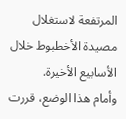المرتفعة لاستغلال مصيدة الأخطبوط خلال الأسابيع الأخيرة.
وأمام هذا الوضع، قررت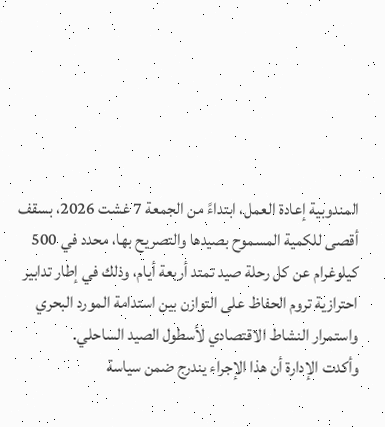المندوبية إعادة العمل، ابتداءً من الجمعة 7 غشت 2026، بسقف أقصى للكمية المسموح بصيدها والتصريح بها، محدد في 500 كيلوغرام عن كل رحلة صيد تمتد أربعة أيام، وذلك في إطار تدابير احترازية تروم الحفاظ على التوازن بين استدامة المورد البحري واستمرار النشاط الاقتصادي لأسطول الصيد الساحلي.
وأكدت الإدارة أن هذا الإجراء يندرج ضمن سياسة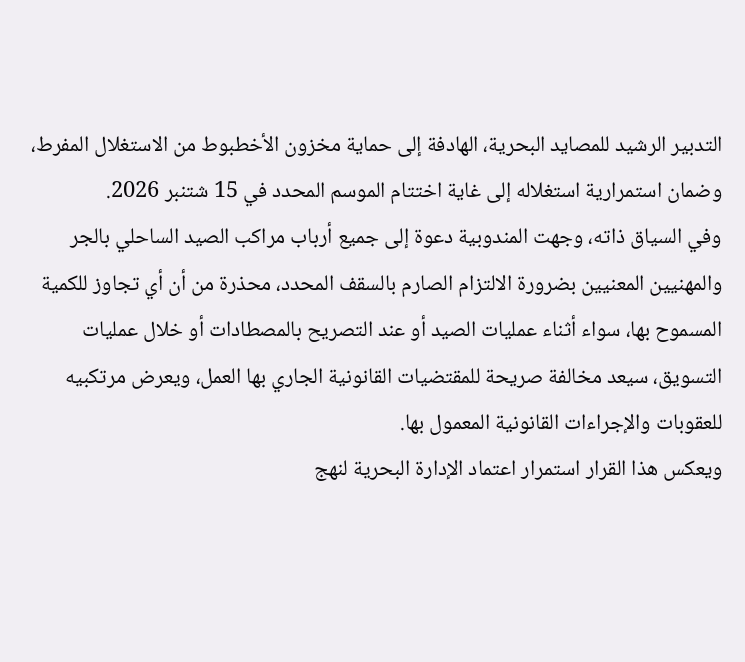التدبير الرشيد للمصايد البحرية، الهادفة إلى حماية مخزون الأخطبوط من الاستغلال المفرط، وضمان استمرارية استغلاله إلى غاية اختتام الموسم المحدد في 15 شتنبر 2026.
وفي السياق ذاته، وجهت المندوبية دعوة إلى جميع أرباب مراكب الصيد الساحلي بالجر والمهنيين المعنيين بضرورة الالتزام الصارم بالسقف المحدد، محذرة من أن أي تجاوز للكمية المسموح بها، سواء أثناء عمليات الصيد أو عند التصريح بالمصطادات أو خلال عمليات التسويق، سيعد مخالفة صريحة للمقتضيات القانونية الجاري بها العمل، ويعرض مرتكبيه للعقوبات والإجراءات القانونية المعمول بها.
ويعكس هذا القرار استمرار اعتماد الإدارة البحرية لنهج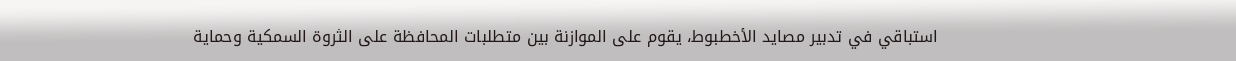استباقي في تدبير مصايد الأخطبوط، يقوم على الموازنة بين متطلبات المحافظة على الثروة السمكية وحماية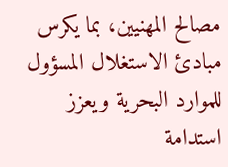مصالح المهنيين، بما يكرس مبادئ الاستغلال المسؤول للموارد البحرية ويعزز استدامة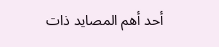أحد أهم المصايد ذات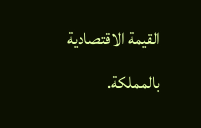القيمة الاقتصادية بالمملكة.